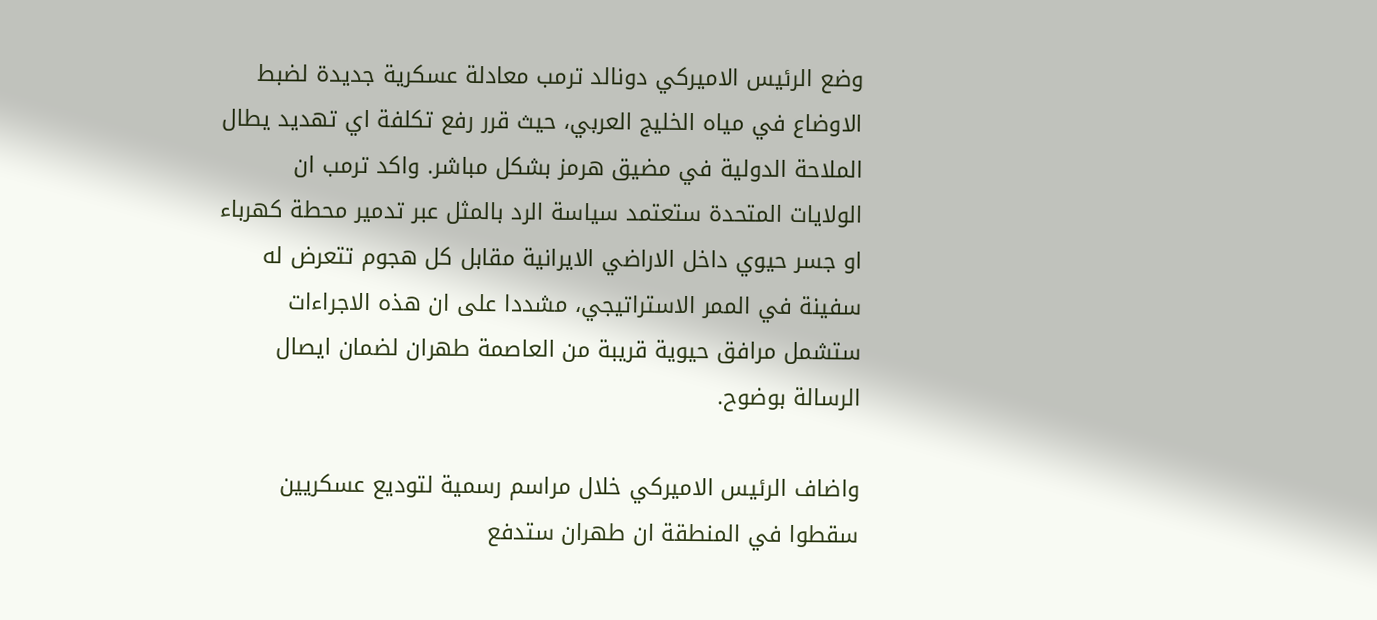وضع الرئيس الاميركي دونالد ترمب معادلة عسكرية جديدة لضبط الاوضاع في مياه الخليج العربي، حيث قرر رفع تكلفة اي تهديد يطال الملاحة الدولية في مضيق هرمز بشكل مباشر. واكد ترمب ان الولايات المتحدة ستعتمد سياسة الرد بالمثل عبر تدمير محطة كهرباء او جسر حيوي داخل الاراضي الايرانية مقابل كل هجوم تتعرض له سفينة في الممر الاستراتيجي، مشددا على ان هذه الاجراءات ستشمل مرافق حيوية قريبة من العاصمة طهران لضمان ايصال الرسالة بوضوح.

واضاف الرئيس الاميركي خلال مراسم رسمية لتوديع عسكريين سقطوا في المنطقة ان طهران ستدفع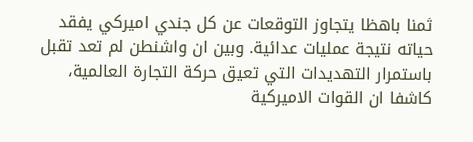ثمنا باهظا يتجاوز التوقعات عن كل جندي اميركي يفقد حياته نتيجة عمليات عدائية. وبين ان واشنطن لم تعد تقبل باستمرار التهديدات التي تعيق حركة التجارة العالمية، كاشفا ان القوات الاميركية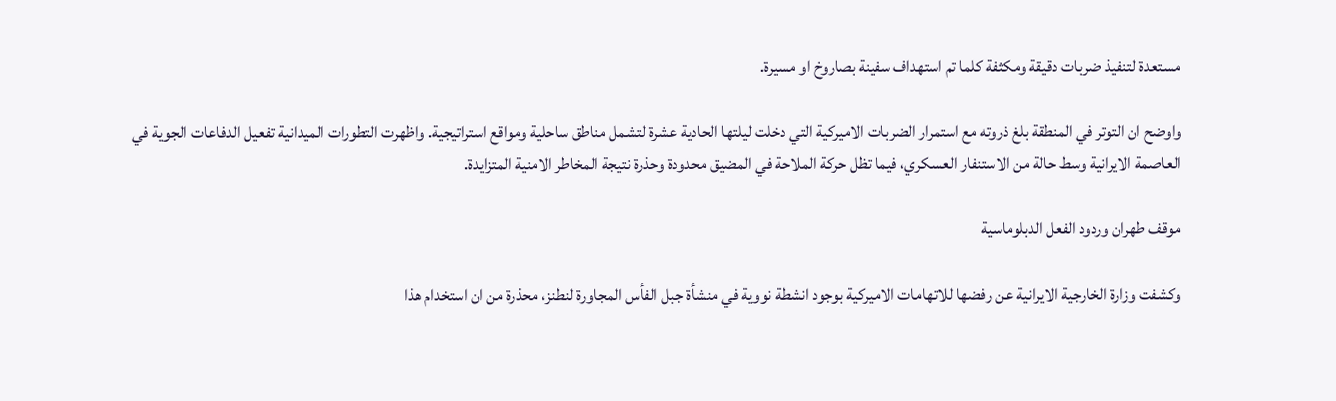مستعدة لتنفيذ ضربات دقيقة ومكثفة كلما تم استهداف سفينة بصاروخ او مسيرة.

واوضح ان التوتر في المنطقة بلغ ذروته مع استمرار الضربات الاميركية التي دخلت ليلتها الحادية عشرة لتشمل مناطق ساحلية ومواقع استراتيجية. واظهرت التطورات الميدانية تفعيل الدفاعات الجوية في العاصمة الايرانية وسط حالة من الاستنفار العسكري، فيما تظل حركة الملاحة في المضيق محدودة وحذرة نتيجة المخاطر الامنية المتزايدة.

موقف طهران وردود الفعل الدبلوماسية

وكشفت وزارة الخارجية الايرانية عن رفضها للاتهامات الاميركية بوجود انشطة نووية في منشأة جبل الفأس المجاورة لنطنز، محذرة من ان استخدام هذا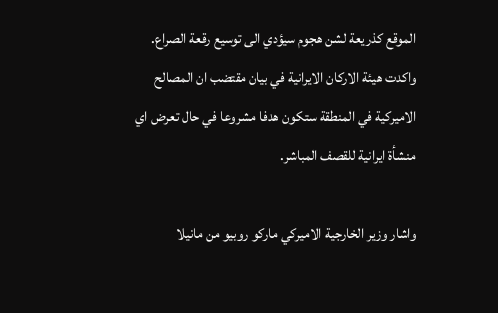الموقع كذريعة لشن هجوم سيؤدي الى توسيع رقعة الصراع. واكدت هيئة الاركان الايرانية في بيان مقتضب ان المصالح الاميركية في المنطقة ستكون هدفا مشروعا في حال تعرض اي منشأة ايرانية للقصف المباشر.

واشار وزير الخارجية الاميركي ماركو روبيو من مانيلا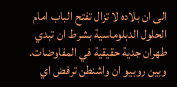الى ان بلاده لا تزال تفتح الباب امام الحلول الدبلوماسية بشرط ان تبدي طهران جدية حقيقية في المفاوضات. وبين روبيو ان واشنطن ترفض اي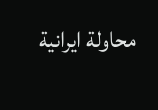محاولة ايرانية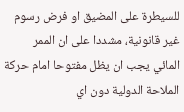للسيطرة على المضيق او فرض رسوم غير قانونية، مشددا على ان الممر المائي يجب ان يظل مفتوحا امام حركة الملاحة الدولية دون اي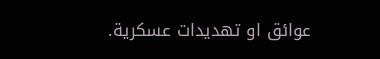عوائق او تهديدات عسكرية.